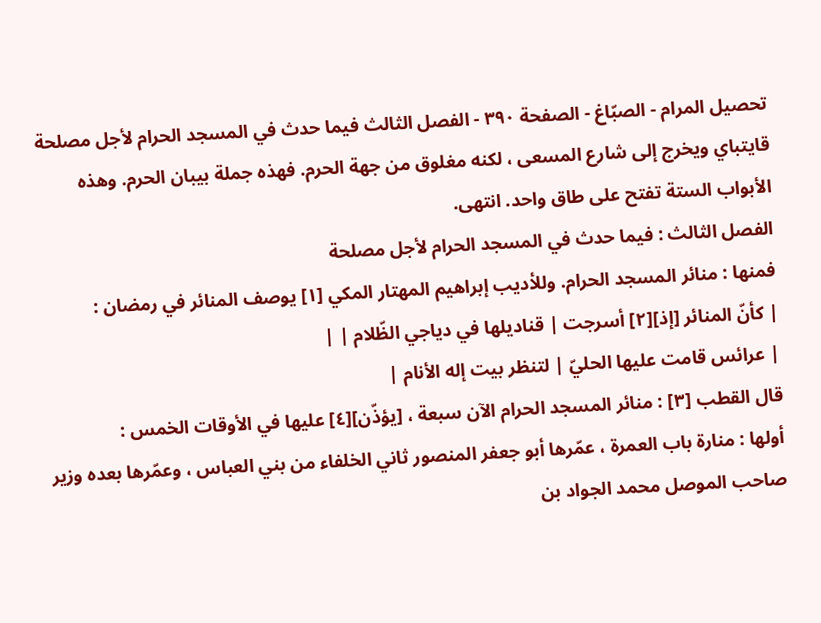تحصيل المرام - الصبّاغ - الصفحة ٣٩٠ - الفصل الثالث فيما حدث في المسجد الحرام لأجل مصلحة
قايتباي ويخرج إلى شارع المسعى ، لكنه مغلوق من جهة الحرم. فهذه جملة بيبان الحرم. وهذه الأبواب الستة تفتح على طاق واحد. انتهى.
الفصل الثالث : فيما حدث في المسجد الحرام لأجل مصلحة
فمنها : منائر المسجد الحرام. وللأديب إبراهيم المهتار المكي [١] يوصف المنائر في رمضان :
| كأنّ المنائر [إذ][٢] أسرجت | قناديلها في دياجي الظّلام | |
| عرائس قامت عليها الحليّ | لتنظر بيت إله الأنام |
قال القطب [٣] : منائر المسجد الحرام الآن سبعة ، [يؤذّن][٤] عليها في الأوقات الخمس :
أولها : منارة باب العمرة ، عمّرها أبو جعفر المنصور ثاني الخلفاء من بني العباس ، وعمّرها بعده وزير صاحب الموصل محمد الجواد بن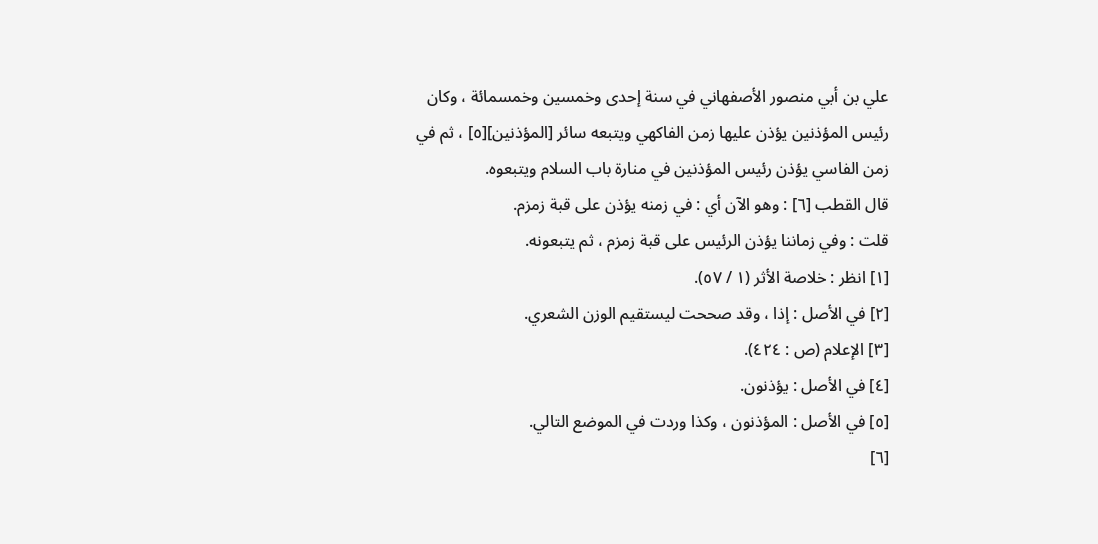علي بن أبي منصور الأصفهاني في سنة إحدى وخمسين وخمسمائة ، وكان رئيس المؤذنين يؤذن عليها زمن الفاكهي ويتبعه سائر [المؤذنين][٥] ، ثم في زمن الفاسي يؤذن رئيس المؤذنين في منارة باب السلام ويتبعوه.
قال القطب [٦] : وهو الآن أي : في زمنه يؤذن على قبة زمزم.
قلت : وفي زماننا يؤذن الرئيس على قبة زمزم ، ثم يتبعونه.
[١] انظر : خلاصة الأثر (١ / ٥٧).
[٢] في الأصل : إذا ، وقد صححت ليستقيم الوزن الشعري.
[٣] الإعلام (ص : ٤٢٤).
[٤] في الأصل : يؤذنون.
[٥] في الأصل : المؤذنون ، وكذا وردت في الموضع التالي.
[٦]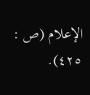الإعلام (ص : ٤٢٥).